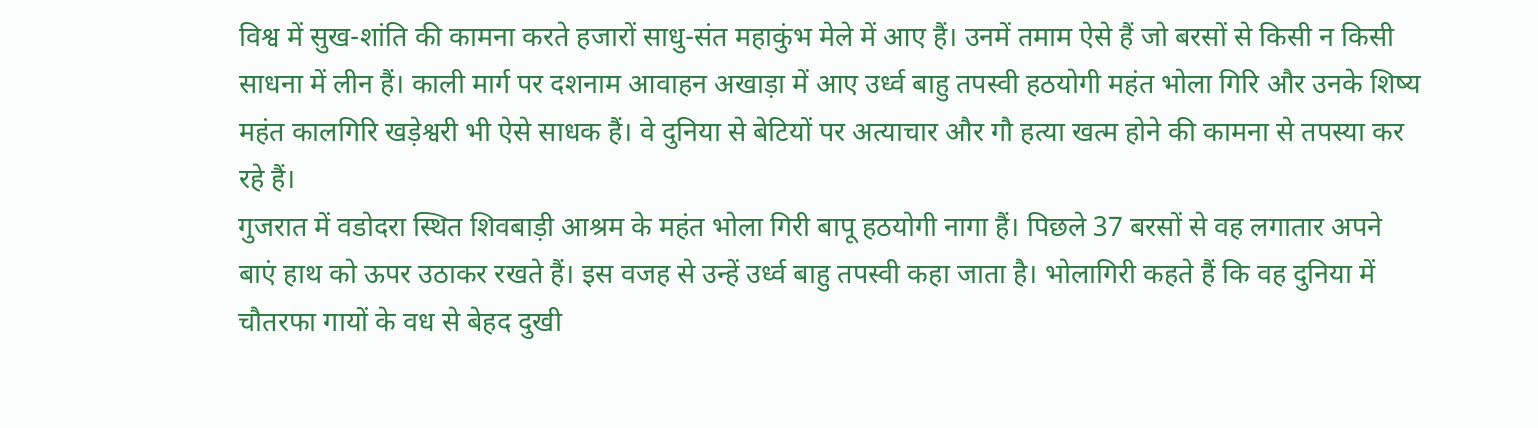विश्व में सुख-शांति की कामना करते हजारों साधु-संत महाकुंभ मेले में आए हैं। उनमें तमाम ऐसे हैं जो बरसों से किसी न किसी साधना में लीन हैं। काली मार्ग पर दशनाम आवाहन अखाड़ा में आए उर्ध्व बाहु तपस्वी हठयोगी महंत भोला गिरि और उनके शिष्य महंत कालगिरि खड़ेश्वरी भी ऐसे साधक हैं। वे दुनिया से बेटियों पर अत्याचार और गौ हत्या खत्म होने की कामना से तपस्या कर रहे हैं।
गुजरात में वडोदरा स्थित शिवबाड़ी आश्रम के महंत भोला गिरी बापू हठयोगी नागा हैं। पिछले 37 बरसों से वह लगातार अपने बाएं हाथ को ऊपर उठाकर रखते हैं। इस वजह से उन्हें उर्ध्व बाहु तपस्वी कहा जाता है। भोलागिरी कहते हैं कि वह दुनिया में चौतरफा गायों के वध से बेहद दुखी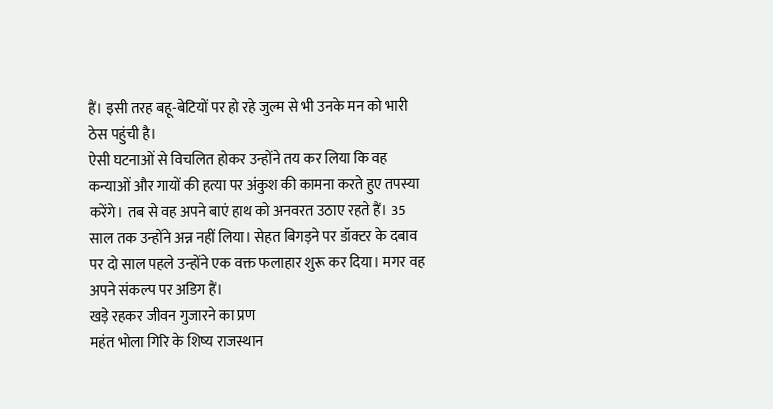हैं। इसी तरह बहू-बेटियों पर हो रहे जुल्म से भी उनके मन को भारी ठेस पहुंची है।
ऐसी घटनाओं से विचलित होकर उन्होंने तय कर लिया कि वह कन्याओं और गायों की हत्या पर अंकुश की कामना करते हुए तपस्या करेंगे। तब से वह अपने बाएं हाथ को अनवरत उठाए रहते हैं। 35 साल तक उन्होंने अन्न नहीं लिया। सेहत बिगड़ने पर डॉक्टर के दबाव पर दो साल पहले उन्होंने एक वक्त फलाहार शुरू कर दिया। मगर वह अपने संकल्प पर अडिग हैं।
खड़े रहकर जीवन गुजारने का प्रण
महंत भोला गिरि के शिष्य राजस्थान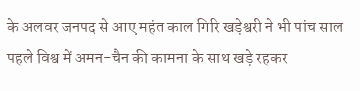के अलवर जनपद से आए महंत काल गिरि खड़ेश्वरी ने भी पांच साल पहले विश्व में अमन-चैन की कामना के साथ खड़े रहकर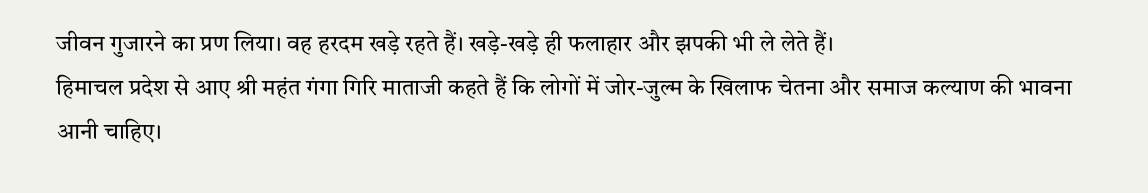जीवन गुजारने का प्रण लिया। वह हरदम खड़े रहते हैं। खड़े-खड़े ही फलाहार और झपकी भी ले लेते हैं।
हिमाचल प्रदेश से आए श्री महंत गंगा गिरि माताजी कहते हैं कि लोगों में जोर-जुल्म के खिलाफ चेतना और समाज कल्याण की भावना आनी चाहिए।